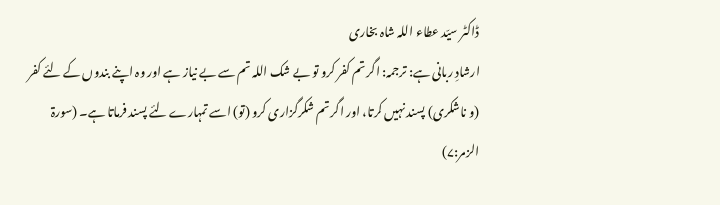ڈاکٹر سیّد عطاء اللہ شاہ بخاری
ارشادِ ربانی ہے: ترجمہ: اگر تم کفر کرو تو بے شک اللہ تم سے بے نیاز ہے اور وہ اپنے بندوں کے لئے کفر (و ناشکری) پسند نہیں کرتا، اور اگر تم شکرگزاری کرو (تو) اسے تمہارے لئے پسند فرماتا ہے۔ (سورۃ الزمر:۷)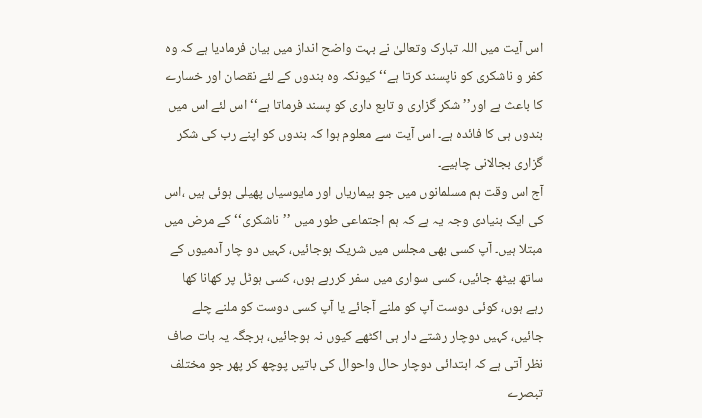اس آیت میں اللہ تبارک وتعالیٰ نے بہت واضح انداز میں بیان فرمادیا ہے کہ وہ کفر و ناشکری کو ناپسند کرتا ہے‘‘ کیونکہ وہ بندوں کے لئے نقصان اور خسارے کا باعث ہے اور’’ شکر گزاری و تابع داری کو پسند فرماتا ہے‘‘ اس لئے اس میں بندوں ہی کا فائدہ ہے۔ اس آیت سے معلوم ہوا کہ بندوں کو اپنے رب کی شکر گزاری بجالانی چاہیے۔
آج اس وقت ہم مسلمانوں میں جو بیماریاں اور مایوسیاں پھیلی ہوئی ہیں ،اس کی ایک بنیادی وجہ یہ ہے کہ ہم اجتماعی طور میں ’’ناشکری‘‘ کے مرض میں مبتلا ہیں۔ آپ کسی بھی مجلس میں شریک ہوجائیں، کہیں دو چار آدمیوں کے ساتھ بیٹھ جائیں، کسی سواری میں سفر کررہے ہوں، کسی ہوٹل پر کھانا کھا رہے ہوں، کوئی دوست آپ کو ملنے آجائے یا آپ کسی دوست کو ملنے چلے جائیں، کہیں دوچار رشتے دار ہی اکٹھے کیوں نہ ہوجائیں، ہرجگہ یہ بات صاف نظر آتی ہے کہ ابتدائی دوچار حال واحوال کی باتیں پوچھ کر پھر جو مختلف تبصرے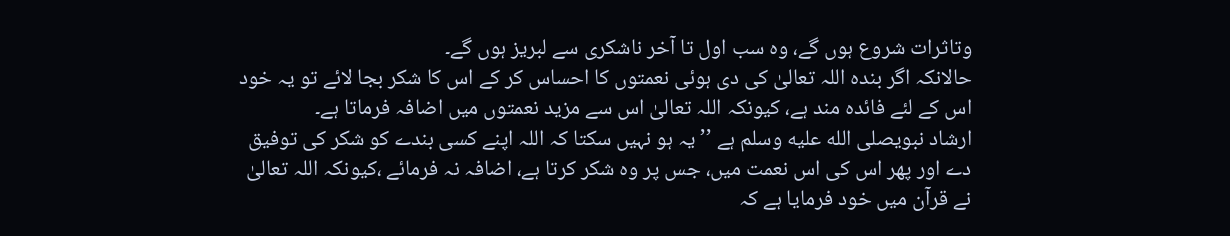وتاثرات شروع ہوں گے، وہ سب اول تا آخر ناشکری سے لبریز ہوں گے۔
حالانکہ اگر بندہ اللہ تعالیٰ کی دی ہوئی نعمتوں کا احساس کر کے اس کا شکر بجا لائے تو یہ خود اس کے لئے فائدہ مند ہے، کیونکہ اللہ تعالیٰ اس سے مزید نعمتوں میں اضافہ فرماتا ہے۔
ارشاد نبویصلى الله عليه وسلم ہے ’’یہ ہو نہیں سکتا کہ اللہ اپنے کسی بندے کو شکر کی توفیق دے اور پھر اس کی اس نعمت میں، جس پر وہ شکر کرتا ہے، اضافہ نہ فرمائے ،کیونکہ اللہ تعالیٰ نے قرآن میں خود فرمایا ہے کہ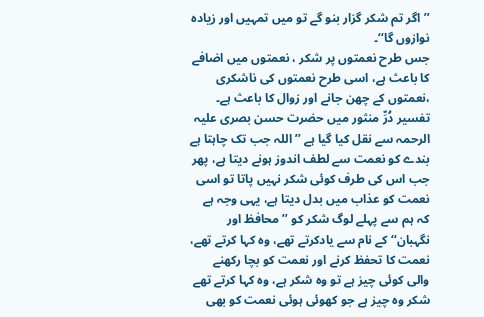’’اگر تم شکر گزار بنو گے تو میں تمہیں اور زیادہ نوازوں گا‘‘۔
جس طرح نعمتوں پر شکر ، نعمتوں میں اضافے کا باعث ہے، اسی طرح نعمتوں کی ناشکری ،نعمتوں کے چھن جانے اور زوال کا باعث ہے۔ تفسیر دُرِّ منثور میں حضرت حسن بصری علیہ الرحمہ سے نقل کیا گیا ہے ’’اللہ جب تک چاہتا ہے بندے کو نعمت سے لطف اندوز ہونے دیتا ہے، پھر جب اس کی طرف کوئی شکر نہیں پاتا تو اسی نعمت کو عذاب میں بدل دیتا ہے، یہی وجہ ہے کہ ہم سے پہلے لوگ شکر کو ’’محافظ اور نگہبان‘‘ کے نام سے یادکرتے تھے، وہ کہا کرتے تھے، نعمت کا تحفظ کرنے اور نعمت کو بچا رکھنے والی کوئی چیز ہے تو وہ شکر ہے، وہ کہا کرتے تھے شکر وہ چیز ہے جو کھوئی ہوئی نعمت کو بھی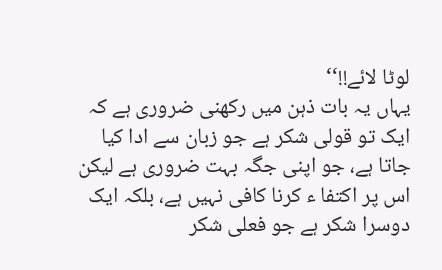لوٹا لائے!!‘‘
یہاں یہ بات ذہن میں رکھنی ضروری ہے کہ ایک تو قولی شکر ہے جو زبان سے ادا کیا جاتا ہے، جو اپنی جگہ بہت ضروری ہے لیکن اس پر اکتفا ء کرنا کافی نہیں ہے، بلکہ ایک دوسرا شکر ہے جو فعلی شکر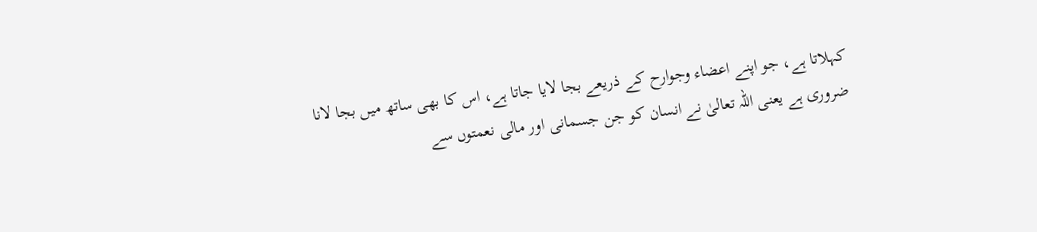کہلاتا ہے، جو اپنے اعضاء وجوارح کے ذریعے بجا لایا جاتا ہے، اس کا بھی ساتھ میں بجا لانا ضروری ہے یعنی اللہ تعالیٰ نے انسان کو جن جسمانی اور مالی نعمتوں سے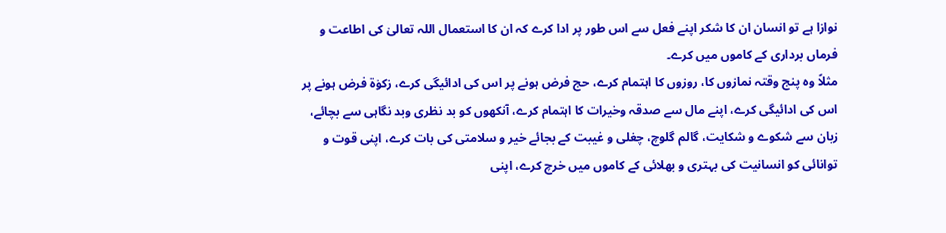نوازا ہے تو انسان ان کا شکر اپنے فعل سے اس طور پر ادا کرے کہ ان کا استعمال اللہ تعالیٰ کی اطاعت و فرماں برداری کے کاموں میں کرے۔
مثلاً وہ پنج وقتہ نمازوں کا، روزوں کا اہتمام کرے، حج فرض ہونے پر اس کی ادائیگی کرے، زکوٰۃ فرض ہونے پر اس کی ادائیگی کرے، اپنے مال سے صدقہ وخیرات کا اہتمام کرے، آنکھوں کو بد نظری وبد نگاہی سے بچائے، زبان سے شکوے و شکایت، گالم گلوچ، چغلی و غیبت کے بجائے خیر و سلامتی کی بات کرے، اپنی قوت و توانائی کو انسانیت کی بہتری و بھلائی کے کاموں میں خرچ کرے، اپنی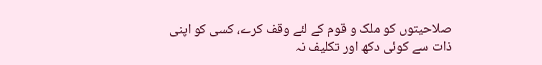صلاحیتوں کو ملک و قوم کے لئے وقف کرے، کسی کو اپنی ذات سے کوئی دکھ اور تکلیف نہ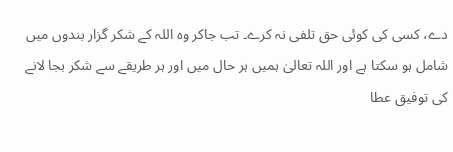دے، کسی کی کوئی حق تلفی نہ کرے۔ تب جاکر وہ اللہ کے شکر گزار بندوں میں شامل ہو سکتا ہے اور اللہ تعالیٰ ہمیں ہر حال میں اور ہر طریقے سے شکر بجا لانے کی توفیق عطا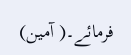فرمائے۔( آمین)